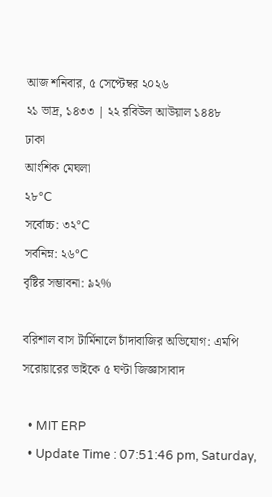আজ শনিবার, ৫ সেপ্টেম্বর ২০২৬
২১ ভাদ্র, ১৪৩৩ | ২২ রবিউল আউয়াল ১৪৪৮
ঢাকা
আংশিক মেঘলা
২৮°C
সর্বোচ্চ: ৩২°C
সর্বনিম্ন: ২৬°C
বৃষ্টির সম্ভাবনা: ৯২%

বরিশাল বাস টার্মিনালে চাঁদাবাজির অভিযোগ: এমপি সরোয়ারের ভাইকে ৫ ঘণ্টা জিজ্ঞাসাবাদ

  • MIT ERP
  • Update Time : 07:51:46 pm, Saturday,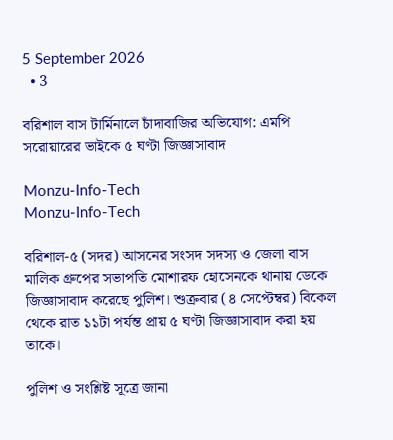5 September 2026
  • 3

বরিশাল বাস টার্মিনালে চাঁদাবাজির অভিযোগ: এমপি সরোয়ারের ভাইকে ৫ ঘণ্টা জিজ্ঞাসাবাদ

Monzu-Info-Tech
Monzu-Info-Tech

বরিশাল-৫ (সদর) আসনের সংসদ সদস্য ও জেলা বাস মালিক গ্রুপের সভাপতি মোশারফ হোসেনকে থানায় ডেকে জিজ্ঞাসাবাদ করেছে পুলিশ। শুক্রবার (৪ সেপ্টেম্বর) বিকেল থেকে রাত ১১টা পর্যন্ত প্রায় ৫ ঘণ্টা জিজ্ঞাসাবাদ করা হয় তাকে।

পুলিশ ও সংশ্লিষ্ট সূত্রে জানা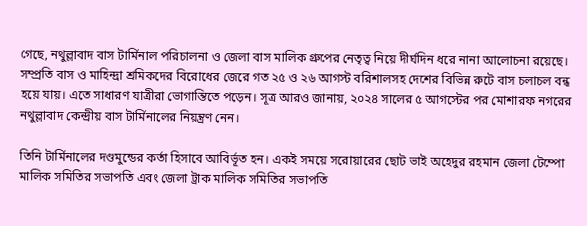গেছে, নথুল্লাবাদ বাস টার্মিনাল পরিচালনা ও জেলা বাস মালিক গ্রুপের নেতৃত্ব নিয়ে দীর্ঘদিন ধরে নানা আলোচনা রয়েছে। সম্প্রতি বাস ও মাহিন্দ্রা শ্রমিকদের বিরোধের জেরে গত ২৫ ও ২৬ আগস্ট বরিশালসহ দেশের বিভিন্ন রুটে বাস চলাচল বন্ধ হয়ে যায়। এতে সাধারণ যাত্রীরা ভোগান্তিতে পড়েন। সূত্র আরও জানায়, ২০২৪ সালের ৫ আগস্টের পর মোশারফ নগরের নথুল্লাবাদ কেন্দ্রীয় বাস টার্মিনালের নিয়ন্ত্রণ নেন।

তিনি টার্মিনালের দণ্ডমুন্ডের কর্তা হিসাবে আবির্ভূত হন। একই সময়ে সরোয়ারের ছোট ভাই অহেদুর রহমান জেলা টেম্পো মালিক সমিতির সভাপতি এবং জেলা ট্রাক মালিক সমিতির সভাপতি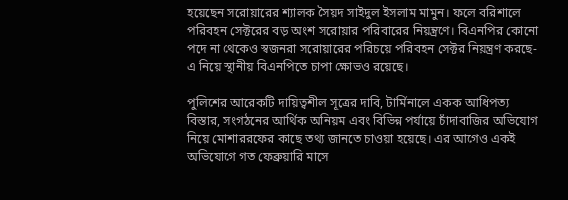হয়েছেন সরোয়ারের শ্যালক সৈয়দ সাইদুল ইসলাম মামুন। ফলে বরিশালে পরিবহন সেক্টরের বড় অংশ সরোয়ার পরিবারের নিয়ন্ত্রণে। বিএনপির কোনো পদে না থেকেও স্বজনরা সরোয়ারের পরিচয়ে পরিবহন সেক্টর নিয়ন্ত্রণ করছে- এ নিয়ে স্থানীয় বিএনপিতে চাপা ক্ষোভও রয়েছে।

পুলিশের আরেকটি দায়িত্বশীল সূত্রের দাবি, টার্মিনালে একক আধিপত্য বিস্তার, সংগঠনের আর্থিক অনিয়ম এবং বিভিন্ন পর্যায়ে চাঁদাবাজির অভিযোগ নিয়ে মোশাররফের কাছে তথ্য জানতে চাওয়া হয়েছে। এর আগেও একই অভিযোগে গত ফেব্রুয়ারি মাসে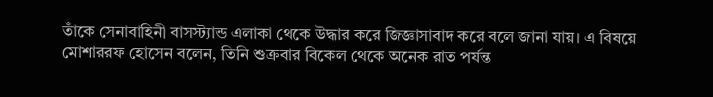তাঁকে সেনাবাহিনী বাসস্ট্যান্ড এলাকা থেকে উদ্ধার করে জিজ্ঞাসাবাদ করে বলে জানা যায়। এ বিষয়ে মোশাররফ হোসেন বলেন, তিনি শুক্রবার বিকেল থেকে অনেক রাত পর্যন্ত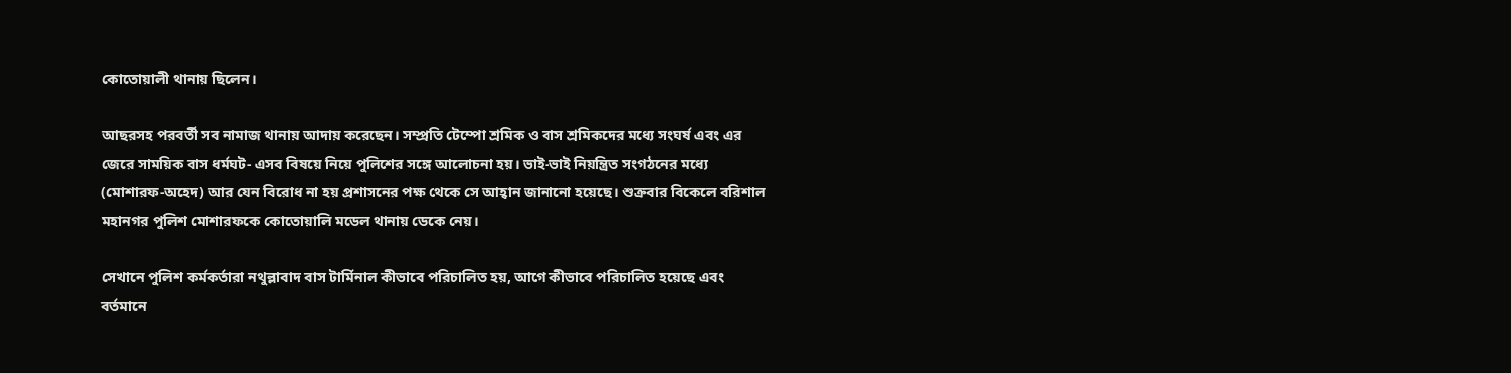কোতোয়ালী থানায় ছিলেন।

আছরসহ পরবর্তী সব নামাজ থানায় আদায় করেছেন। সম্প্রতি টেম্পো শ্রমিক ও বাস শ্রমিকদের মধ্যে সংঘর্ষ এবং এর জেরে সাময়িক বাস ধর্মঘট- এসব বিষয়ে নিয়ে পুলিশের সঙ্গে আলোচনা হয়। ভাই-ভাই নিয়ন্ত্রিত সংগঠনের মধ্যে (মোশারফ-অহেদ) আর যেন বিরোধ না হয় প্রশাসনের পক্ষ থেকে সে আহ্বান জানানো হয়েছে। শুক্রবার বিকেলে বরিশাল মহানগর পুলিশ মোশারফকে কোতোয়ালি মডেল থানায় ডেকে নেয়।

সেখানে পুলিশ কর্মকর্তারা নথুল্লাবাদ বাস টার্মিনাল কীভাবে পরিচালিত হয়, আগে কীভাবে পরিচালিত হয়েছে এবং বর্তমানে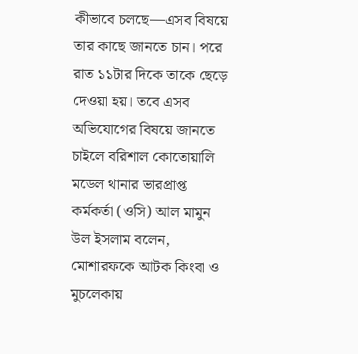কীভাবে চলছে—এসব বিষয়ে তার কাছে জানতে চান। পরে রাত ১১টার দিকে তাকে ছেড়ে দেওয়া হয়। তবে এসব অভিযোগের বিষয়ে জানতে চাইলে বরিশাল কোতোয়ালি মডেল থানার ভারপ্রাপ্ত কর্মকর্তা (ওসি) আল মামুন উল ইসলাম বলেন, মোশারফকে আটক কিংবা ও মুচলেকায়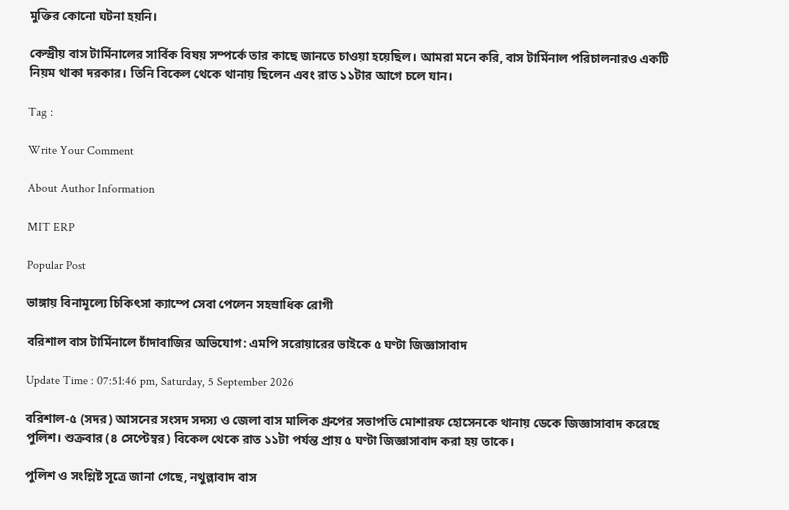মুক্তির কোনো ঘটনা হয়নি।

কেন্দ্রীয় বাস টার্মিনালের সার্বিক বিষয় সম্পর্কে তার কাছে জানতে চাওয়া হয়েছিল। আমরা মনে করি, বাস টার্মিনাল পরিচালনারও একটি নিয়ম থাকা দরকার। তিনি বিকেল থেকে থানায় ছিলেন এবং রাত ১১টার আগে চলে যান।

Tag :

Write Your Comment

About Author Information

MIT ERP

Popular Post

ভাঙ্গায় বিনামূল্যে চিকিৎসা ক্যাম্পে সেবা পেলেন সহস্রাধিক রোগী

বরিশাল বাস টার্মিনালে চাঁদাবাজির অভিযোগ: এমপি সরোয়ারের ভাইকে ৫ ঘণ্টা জিজ্ঞাসাবাদ

Update Time : 07:51:46 pm, Saturday, 5 September 2026

বরিশাল-৫ (সদর) আসনের সংসদ সদস্য ও জেলা বাস মালিক গ্রুপের সভাপতি মোশারফ হোসেনকে থানায় ডেকে জিজ্ঞাসাবাদ করেছে পুলিশ। শুক্রবার (৪ সেপ্টেম্বর) বিকেল থেকে রাত ১১টা পর্যন্ত প্রায় ৫ ঘণ্টা জিজ্ঞাসাবাদ করা হয় তাকে।

পুলিশ ও সংশ্লিষ্ট সূত্রে জানা গেছে, নথুল্লাবাদ বাস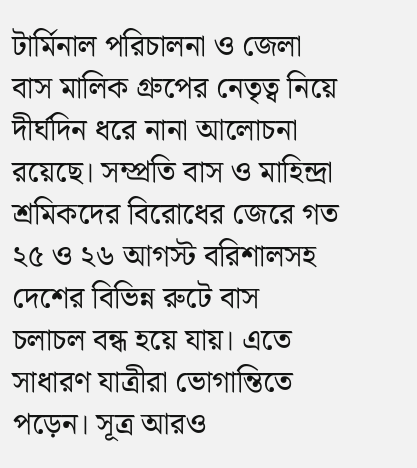টার্মিনাল পরিচালনা ও জেলা বাস মালিক গ্রুপের নেতৃত্ব নিয়ে দীর্ঘদিন ধরে নানা আলোচনা রয়েছে। সম্প্রতি বাস ও মাহিন্দ্রা শ্রমিকদের বিরোধের জেরে গত ২৫ ও ২৬ আগস্ট বরিশালসহ দেশের বিভিন্ন রুটে বাস চলাচল বন্ধ হয়ে যায়। এতে সাধারণ যাত্রীরা ভোগান্তিতে পড়েন। সূত্র আরও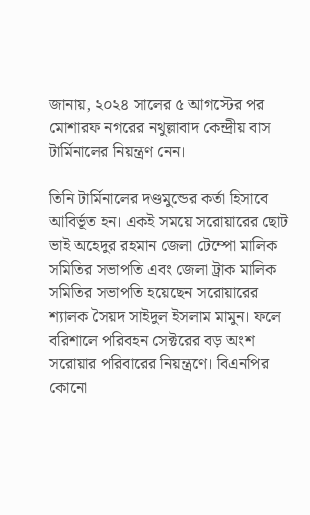জানায়, ২০২৪ সালের ৫ আগস্টের পর মোশারফ নগরের নথুল্লাবাদ কেন্দ্রীয় বাস টার্মিনালের নিয়ন্ত্রণ নেন।

তিনি টার্মিনালের দণ্ডমুন্ডের কর্তা হিসাবে আবির্ভূত হন। একই সময়ে সরোয়ারের ছোট ভাই অহেদুর রহমান জেলা টেম্পো মালিক সমিতির সভাপতি এবং জেলা ট্রাক মালিক সমিতির সভাপতি হয়েছেন সরোয়ারের শ্যালক সৈয়দ সাইদুল ইসলাম মামুন। ফলে বরিশালে পরিবহন সেক্টরের বড় অংশ সরোয়ার পরিবারের নিয়ন্ত্রণে। বিএনপির কোনো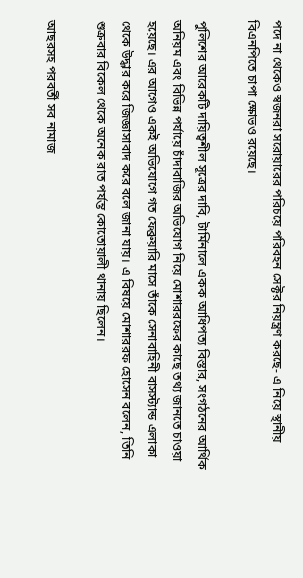পদে না থেকেও স্বজনরা সরোয়ারের পরিচয়ে পরিবহন সেক্টর নিয়ন্ত্রণ করছে- এ নিয়ে স্থানীয় বিএনপিতে চাপা ক্ষোভও রয়েছে।

পুলিশের আরেকটি দায়িত্বশীল সূত্রের দাবি, টার্মিনালে একক আধিপত্য বিস্তার, সংগঠনের আর্থিক অনিয়ম এবং বিভিন্ন পর্যায়ে চাঁদাবাজির অভিযোগ নিয়ে মোশাররফের কাছে তথ্য জানতে চাওয়া হয়েছে। এর আগেও একই অভিযোগে গত ফেব্রুয়ারি মাসে তাঁকে সেনাবাহিনী বাসস্ট্যান্ড এলাকা থেকে উদ্ধার করে জিজ্ঞাসাবাদ করে বলে জানা যায়। এ বিষয়ে মোশাররফ হোসেন বলেন, তিনি শুক্রবার বিকেল থেকে অনেক রাত পর্যন্ত কোতোয়ালী থানায় ছিলেন।

আছরসহ পরবর্তী সব নামাজ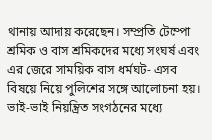থানায় আদায় করেছেন। সম্প্রতি টেম্পো শ্রমিক ও বাস শ্রমিকদের মধ্যে সংঘর্ষ এবং এর জেরে সাময়িক বাস ধর্মঘট- এসব বিষয়ে নিয়ে পুলিশের সঙ্গে আলোচনা হয়। ভাই-ভাই নিয়ন্ত্রিত সংগঠনের মধ্যে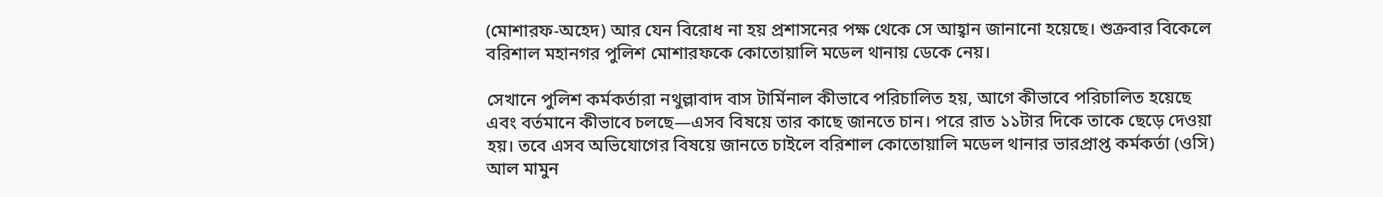(মোশারফ-অহেদ) আর যেন বিরোধ না হয় প্রশাসনের পক্ষ থেকে সে আহ্বান জানানো হয়েছে। শুক্রবার বিকেলে বরিশাল মহানগর পুলিশ মোশারফকে কোতোয়ালি মডেল থানায় ডেকে নেয়।

সেখানে পুলিশ কর্মকর্তারা নথুল্লাবাদ বাস টার্মিনাল কীভাবে পরিচালিত হয়, আগে কীভাবে পরিচালিত হয়েছে এবং বর্তমানে কীভাবে চলছে—এসব বিষয়ে তার কাছে জানতে চান। পরে রাত ১১টার দিকে তাকে ছেড়ে দেওয়া হয়। তবে এসব অভিযোগের বিষয়ে জানতে চাইলে বরিশাল কোতোয়ালি মডেল থানার ভারপ্রাপ্ত কর্মকর্তা (ওসি) আল মামুন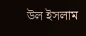উল ইসলাম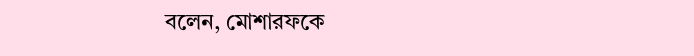বলেন, মোশারফকে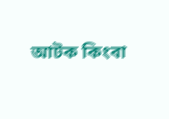আটক কিংবা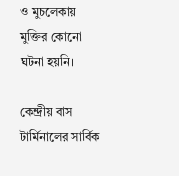ও মুচলেকায় মুক্তির কোনো ঘটনা হয়নি।

কেন্দ্রীয় বাস টার্মিনালের সার্বিক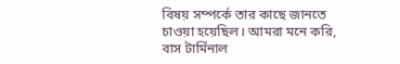বিষয় সম্পর্কে তার কাছে জানতে চাওয়া হয়েছিল। আমরা মনে করি, বাস টার্মিনাল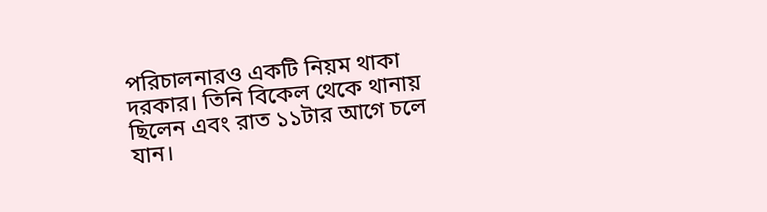পরিচালনারও একটি নিয়ম থাকা দরকার। তিনি বিকেল থেকে থানায় ছিলেন এবং রাত ১১টার আগে চলে যান।